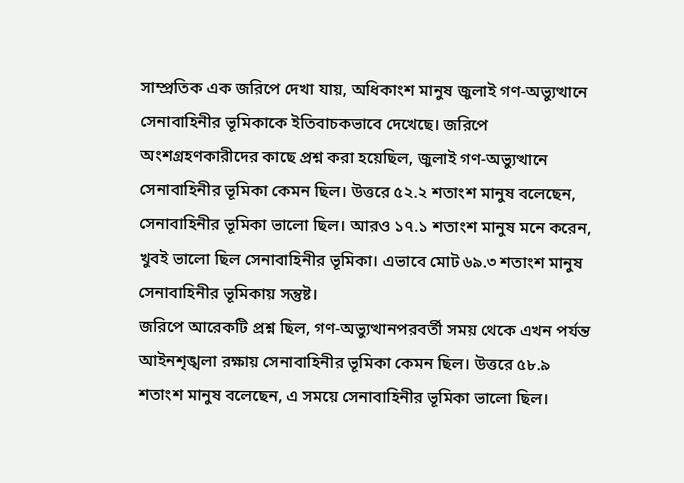সাম্প্রতিক এক জরিপে দেখা যায়, অধিকাংশ মানুষ জুলাই গণ-অভ্যুত্থানে সেনাবাহিনীর ভূমিকাকে ইতিবাচকভাবে দেখেছে। জরিপে অংশগ্রহণকারীদের কাছে প্রশ্ন করা হয়েছিল, জুলাই গণ-অভ্যুত্থানে সেনাবাহিনীর ভূমিকা কেমন ছিল। উত্তরে ৫২.২ শতাংশ মানুষ বলেছেন, সেনাবাহিনীর ভূমিকা ভালো ছিল। আরও ১৭.১ শতাংশ মানুষ মনে করেন, খুবই ভালো ছিল সেনাবাহিনীর ভূমিকা। এভাবে মোট ৬৯.৩ শতাংশ মানুষ সেনাবাহিনীর ভূমিকায় সন্তুষ্ট।
জরিপে আরেকটি প্রশ্ন ছিল, গণ-অভ্যুত্থানপরবর্তী সময় থেকে এখন পর্যন্ত আইনশৃঙ্খলা রক্ষায় সেনাবাহিনীর ভূমিকা কেমন ছিল। উত্তরে ৫৮.৯ শতাংশ মানুষ বলেছেন, এ সময়ে সেনাবাহিনীর ভূমিকা ভালো ছিল।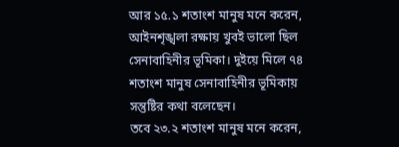আর ১৫.১ শতাংশ মানুষ মনে করেন, আইনশৃঙ্খলা রক্ষায় খুবই ভালো ছিল সেনাবাহিনীর ভূমিকা। দুইয়ে মিলে ৭৪ শতাংশ মানুষ সেনাবাহিনীর ভূমিকায় সন্তুষ্টির কথা বলেছেন।
তবে ২৩.২ শতাংশ মানুষ মনে করেন,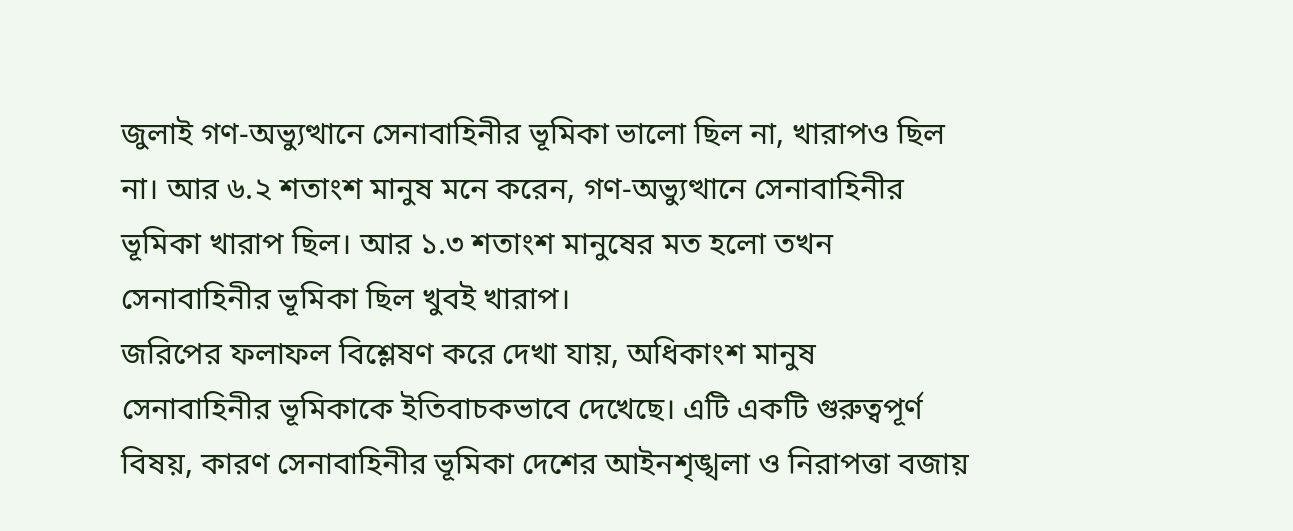জুলাই গণ-অভ্যুত্থানে সেনাবাহিনীর ভূমিকা ভালো ছিল না, খারাপও ছিল না। আর ৬.২ শতাংশ মানুষ মনে করেন, গণ-অভ্যুত্থানে সেনাবাহিনীর ভূমিকা খারাপ ছিল। আর ১.৩ শতাংশ মানুষের মত হলো তখন সেনাবাহিনীর ভূমিকা ছিল খুবই খারাপ।
জরিপের ফলাফল বিশ্লেষণ করে দেখা যায়, অধিকাংশ মানুষ সেনাবাহিনীর ভূমিকাকে ইতিবাচকভাবে দেখেছে। এটি একটি গুরুত্বপূর্ণ বিষয়, কারণ সেনাবাহিনীর ভূমিকা দেশের আইনশৃঙ্খলা ও নিরাপত্তা বজায়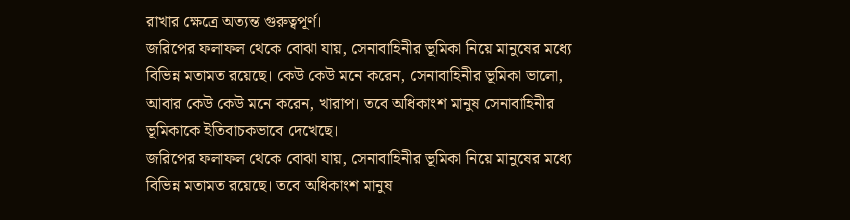রাখার ক্ষেত্রে অত্যন্ত গুরুত্বপূর্ণ।
জরিপের ফলাফল থেকে বোঝা যায়, সেনাবাহিনীর ভূমিকা নিয়ে মানুষের মধ্যে বিভিন্ন মতামত রয়েছে। কেউ কেউ মনে করেন, সেনাবাহিনীর ভূমিকা ভালো, আবার কেউ কেউ মনে করেন, খারাপ। তবে অধিকাংশ মানুষ সেনাবাহিনীর ভূমিকাকে ইতিবাচকভাবে দেখেছে।
জরিপের ফলাফল থেকে বোঝা যায়, সেনাবাহিনীর ভূমিকা নিয়ে মানুষের মধ্যে বিভিন্ন মতামত রয়েছে। তবে অধিকাংশ মানুষ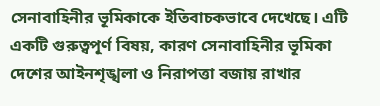সেনাবাহিনীর ভূমিকাকে ইতিবাচকভাবে দেখেছে। এটি একটি গুরুত্বপূর্ণ বিষয়, কারণ সেনাবাহিনীর ভূমিকা দেশের আইনশৃঙ্খলা ও নিরাপত্তা বজায় রাখার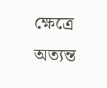ক্ষেত্রে অত্যন্ত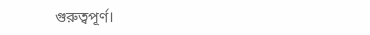গুরুত্বপূর্ণ।